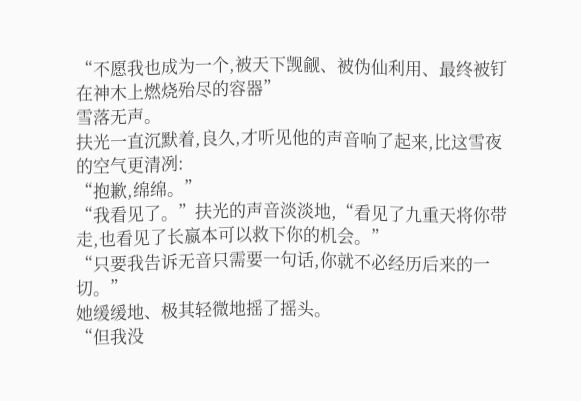“不愿我也成为一个,被天下觊觎、被伪仙利用、最终被钉在神木上燃烧殆尽的容器”
雪落无声。
扶光一直沉默着,良久,才听见他的声音响了起来,比这雪夜的空气更清冽:
“抱歉,绵绵。”
“我看见了。”扶光的声音淡淡地,“看见了九重天将你带走,也看见了长嬴本可以救下你的机会。”
“只要我告诉无音只需要一句话,你就不必经历后来的一切。”
她缓缓地、极其轻微地摇了摇头。
“但我没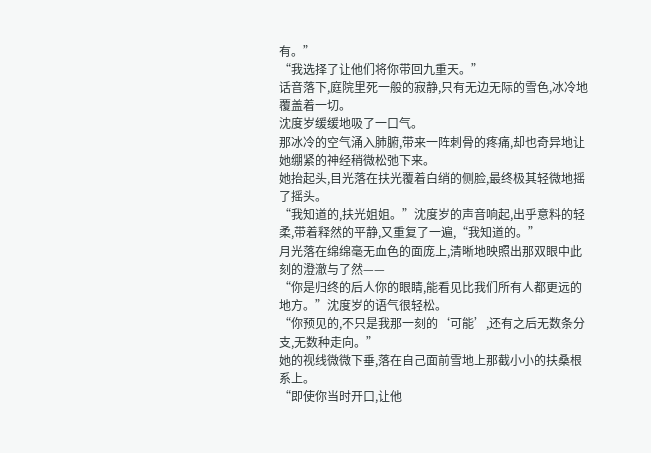有。”
“我选择了让他们将你带回九重天。”
话音落下,庭院里死一般的寂静,只有无边无际的雪色,冰冷地覆盖着一切。
沈度岁缓缓地吸了一口气。
那冰冷的空气涌入肺腑,带来一阵刺骨的疼痛,却也奇异地让她绷紧的神经稍微松弛下来。
她抬起头,目光落在扶光覆着白绡的侧脸,最终极其轻微地摇了摇头。
“我知道的,扶光姐姐。”沈度岁的声音响起,出乎意料的轻柔,带着释然的平静,又重复了一遍,“我知道的。”
月光落在绵绵毫无血色的面庞上,清晰地映照出那双眼中此刻的澄澈与了然——
“你是归终的后人你的眼睛,能看见比我们所有人都更远的地方。”沈度岁的语气很轻松。
“你预见的,不只是我那一刻的‘可能’,还有之后无数条分支,无数种走向。”
她的视线微微下垂,落在自己面前雪地上那截小小的扶桑根系上。
“即使你当时开口,让他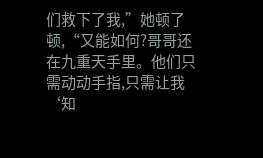们救下了我,”她顿了顿,“又能如何?哥哥还在九重天手里。他们只需动动手指,只需让我‘知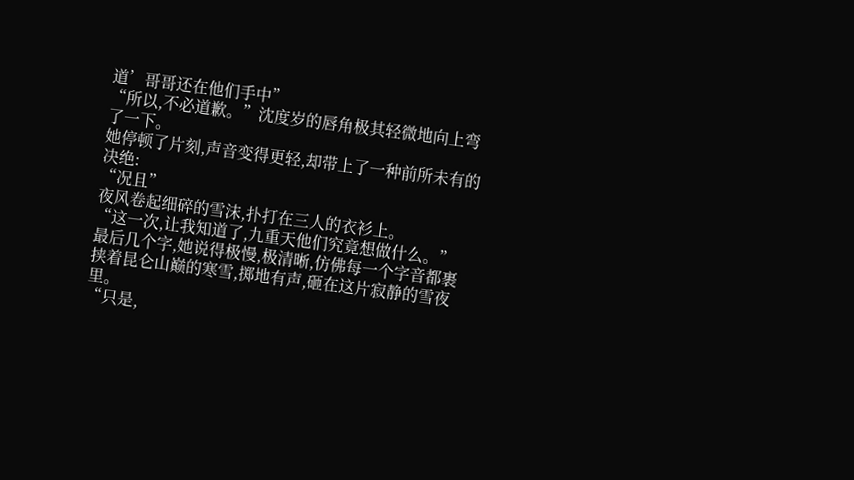道’哥哥还在他们手中”
“所以,不必道歉。”沈度岁的唇角极其轻微地向上弯了一下。
她停顿了片刻,声音变得更轻,却带上了一种前所未有的决绝:
“况且”
夜风卷起细碎的雪沫,扑打在三人的衣衫上。
“这一次,让我知道了,九重天他们究竟想做什么。”
最后几个字,她说得极慢,极清晰,仿佛每一个字音都裹挟着昆仑山巅的寒雪,掷地有声,砸在这片寂静的雪夜里。
“只是,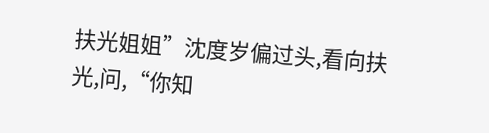扶光姐姐”沈度岁偏过头,看向扶光,问,“你知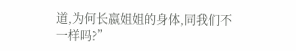道,为何长嬴姐姐的身体,同我们不一样吗?”